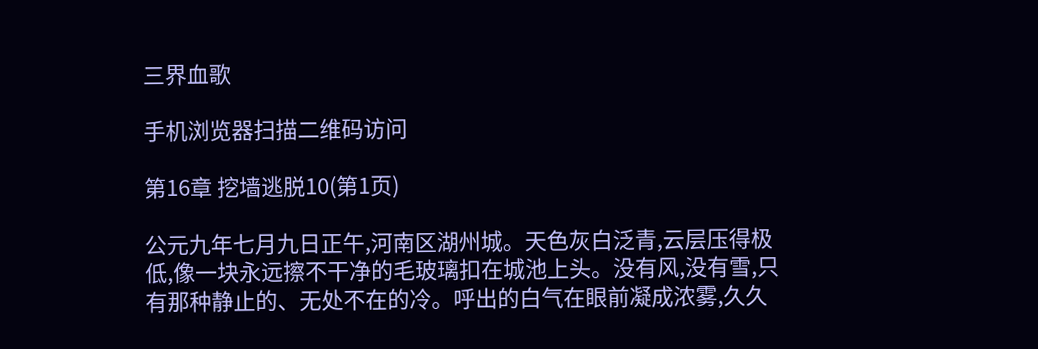三界血歌

手机浏览器扫描二维码访问

第16章 挖墙逃脱10(第1页)

公元九年七月九日正午,河南区湖州城。天色灰白泛青,云层压得极低,像一块永远擦不干净的毛玻璃扣在城池上头。没有风,没有雪,只有那种静止的、无处不在的冷。呼出的白气在眼前凝成浓雾,久久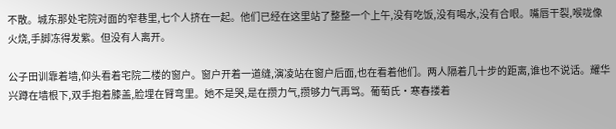不散。城东那处宅院对面的窄巷里,七个人挤在一起。他们已经在这里站了整整一个上午,没有吃饭,没有喝水,没有合眼。嘴唇干裂,喉咙像火烧,手脚冻得发紫。但没有人离开。

公子田训靠着墙,仰头看着宅院二楼的窗户。窗户开着一道缝,演凌站在窗户后面,也在看着他们。两人隔着几十步的距离,谁也不说话。耀华兴蹲在墙根下,双手抱着膝盖,脸埋在臂弯里。她不是哭,是在攒力气,攒够力气再骂。葡萄氏·寒春搂着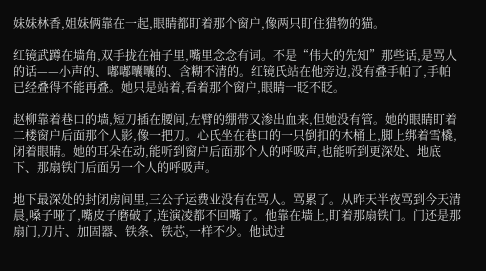妹妹林香,姐妹俩靠在一起,眼睛都盯着那个窗户,像两只盯住猎物的猫。

红镜武蹲在墙角,双手拢在袖子里,嘴里念念有词。不是“伟大的先知”那些话,是骂人的话——小声的、嘟嘟囔囔的、含糊不清的。红镜氏站在他旁边,没有叠手帕了,手帕已经叠得不能再叠。她只是站着,看着那个窗户,眼睛一眨不眨。

赵柳靠着巷口的墙,短刀插在腰间,左臂的绷带又渗出血来,但她没有管。她的眼睛盯着二楼窗户后面那个人影,像一把刀。心氏坐在巷口的一只倒扣的木桶上,脚上绑着雪橇,闭着眼睛。她的耳朵在动,能听到窗户后面那个人的呼吸声,也能听到更深处、地底下、那扇铁门后面另一个人的呼吸声。

地下最深处的封闭房间里,三公子运费业没有在骂人。骂累了。从昨天半夜骂到今天清晨,嗓子哑了,嘴皮子磨破了,连演凌都不回嘴了。他靠在墙上,盯着那扇铁门。门还是那扇门,刀片、加固器、铁条、铁芯,一样不少。他试过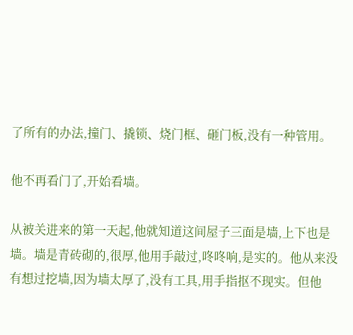了所有的办法,撞门、撬锁、烧门框、砸门板,没有一种管用。

他不再看门了,开始看墙。

从被关进来的第一天起,他就知道这间屋子三面是墙,上下也是墙。墙是青砖砌的,很厚,他用手敲过,咚咚响,是实的。他从来没有想过挖墙,因为墙太厚了,没有工具,用手指抠不现实。但他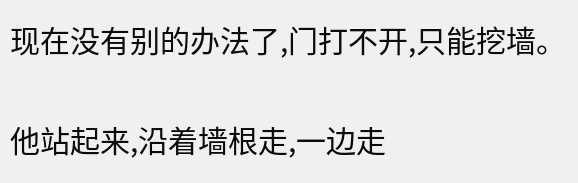现在没有别的办法了,门打不开,只能挖墙。

他站起来,沿着墙根走,一边走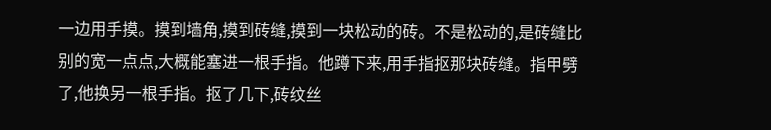一边用手摸。摸到墙角,摸到砖缝,摸到一块松动的砖。不是松动的,是砖缝比别的宽一点点,大概能塞进一根手指。他蹲下来,用手指抠那块砖缝。指甲劈了,他换另一根手指。抠了几下,砖纹丝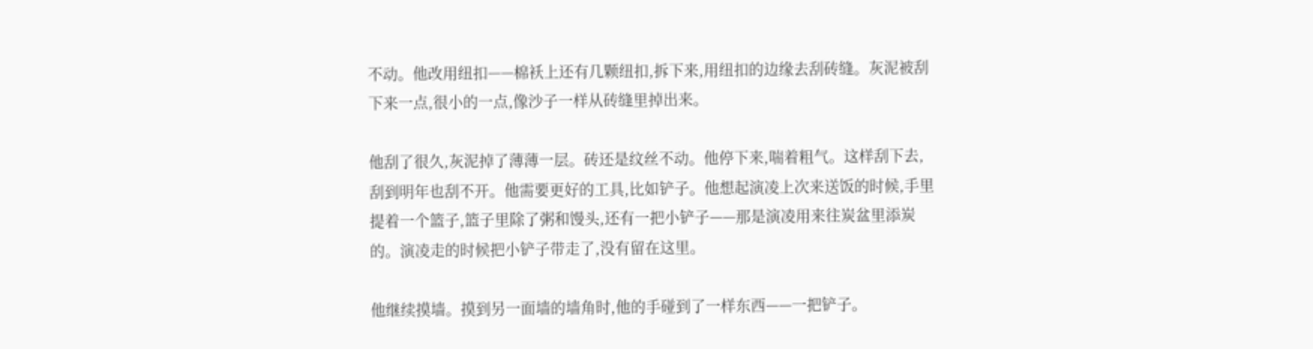不动。他改用纽扣——棉袄上还有几颗纽扣,拆下来,用纽扣的边缘去刮砖缝。灰泥被刮下来一点,很小的一点,像沙子一样从砖缝里掉出来。

他刮了很久,灰泥掉了薄薄一层。砖还是纹丝不动。他停下来,喘着粗气。这样刮下去,刮到明年也刮不开。他需要更好的工具,比如铲子。他想起演凌上次来送饭的时候,手里提着一个篮子,篮子里除了粥和馒头,还有一把小铲子——那是演凌用来往炭盆里添炭的。演凌走的时候把小铲子带走了,没有留在这里。

他继续摸墙。摸到另一面墙的墙角时,他的手碰到了一样东西——一把铲子。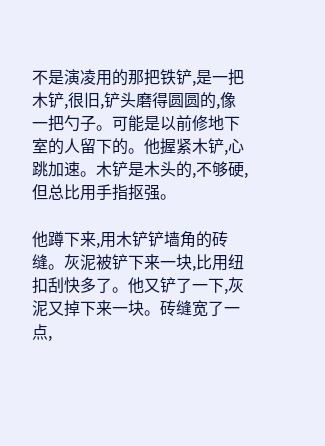不是演凌用的那把铁铲,是一把木铲,很旧,铲头磨得圆圆的,像一把勺子。可能是以前修地下室的人留下的。他握紧木铲,心跳加速。木铲是木头的,不够硬,但总比用手指抠强。

他蹲下来,用木铲铲墙角的砖缝。灰泥被铲下来一块,比用纽扣刮快多了。他又铲了一下,灰泥又掉下来一块。砖缝宽了一点,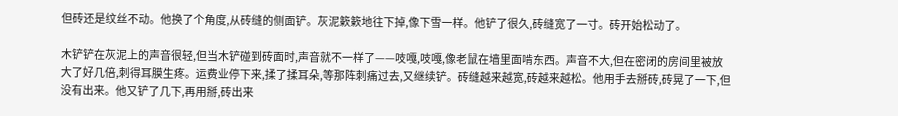但砖还是纹丝不动。他换了个角度,从砖缝的侧面铲。灰泥簌簌地往下掉,像下雪一样。他铲了很久,砖缝宽了一寸。砖开始松动了。

木铲铲在灰泥上的声音很轻,但当木铲碰到砖面时,声音就不一样了——吱嘎,吱嘎,像老鼠在墙里面啃东西。声音不大,但在密闭的房间里被放大了好几倍,刺得耳膜生疼。运费业停下来,揉了揉耳朵,等那阵刺痛过去,又继续铲。砖缝越来越宽,砖越来越松。他用手去掰砖,砖晃了一下,但没有出来。他又铲了几下,再用掰,砖出来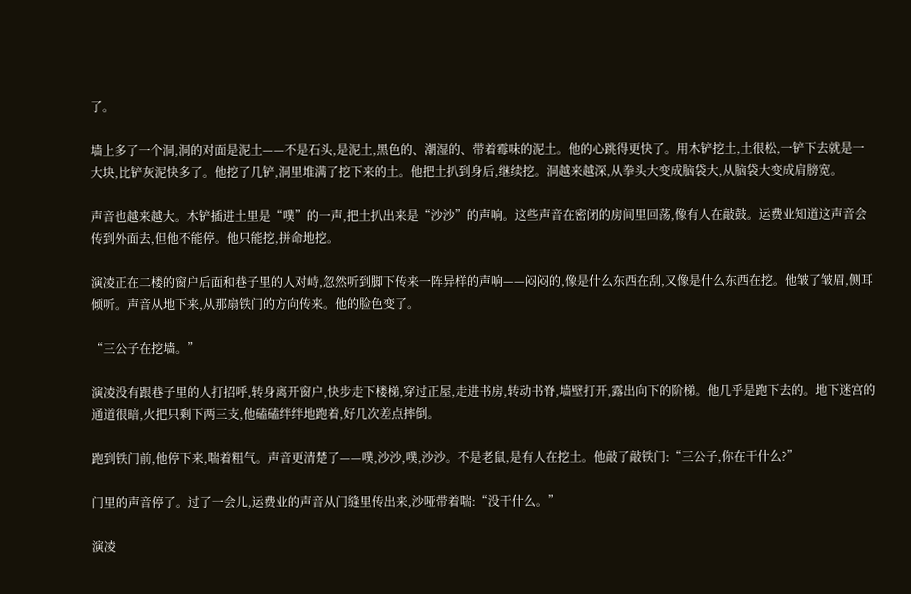了。

墙上多了一个洞,洞的对面是泥土——不是石头,是泥土,黑色的、潮湿的、带着霉味的泥土。他的心跳得更快了。用木铲挖土,土很松,一铲下去就是一大块,比铲灰泥快多了。他挖了几铲,洞里堆满了挖下来的土。他把土扒到身后,继续挖。洞越来越深,从拳头大变成脑袋大,从脑袋大变成肩膀宽。

声音也越来越大。木铲插进土里是“噗”的一声,把土扒出来是“沙沙”的声响。这些声音在密闭的房间里回荡,像有人在敲鼓。运费业知道这声音会传到外面去,但他不能停。他只能挖,拼命地挖。

演凌正在二楼的窗户后面和巷子里的人对峙,忽然听到脚下传来一阵异样的声响——闷闷的,像是什么东西在刮,又像是什么东西在挖。他皱了皱眉,侧耳倾听。声音从地下来,从那扇铁门的方向传来。他的脸色变了。

“三公子在挖墙。”

演凌没有跟巷子里的人打招呼,转身离开窗户,快步走下楼梯,穿过正屋,走进书房,转动书脊,墙壁打开,露出向下的阶梯。他几乎是跑下去的。地下迷宫的通道很暗,火把只剩下两三支,他磕磕绊绊地跑着,好几次差点摔倒。

跑到铁门前,他停下来,喘着粗气。声音更清楚了——噗,沙沙,噗,沙沙。不是老鼠,是有人在挖土。他敲了敲铁门:“三公子,你在干什么?”

门里的声音停了。过了一会儿,运费业的声音从门缝里传出来,沙哑带着喘:“没干什么。”

演凌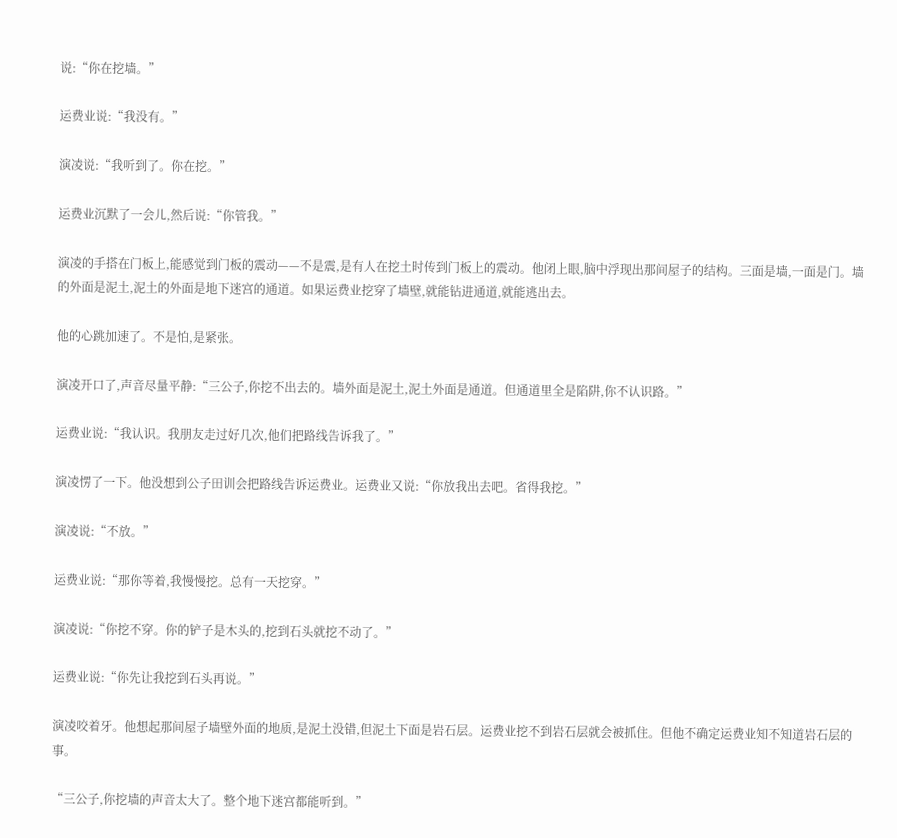说:“你在挖墙。”

运费业说:“我没有。”

演凌说:“我听到了。你在挖。”

运费业沉默了一会儿,然后说:“你管我。”

演凌的手搭在门板上,能感觉到门板的震动——不是震,是有人在挖土时传到门板上的震动。他闭上眼,脑中浮现出那间屋子的结构。三面是墙,一面是门。墙的外面是泥土,泥土的外面是地下迷宫的通道。如果运费业挖穿了墙壁,就能钻进通道,就能逃出去。

他的心跳加速了。不是怕,是紧张。

演凌开口了,声音尽量平静:“三公子,你挖不出去的。墙外面是泥土,泥土外面是通道。但通道里全是陷阱,你不认识路。”

运费业说:“我认识。我朋友走过好几次,他们把路线告诉我了。”

演凌愣了一下。他没想到公子田训会把路线告诉运费业。运费业又说:“你放我出去吧。省得我挖。”

演凌说:“不放。”

运费业说:“那你等着,我慢慢挖。总有一天挖穿。”

演凌说:“你挖不穿。你的铲子是木头的,挖到石头就挖不动了。”

运费业说:“你先让我挖到石头再说。”

演凌咬着牙。他想起那间屋子墙壁外面的地质,是泥土没错,但泥土下面是岩石层。运费业挖不到岩石层就会被抓住。但他不确定运费业知不知道岩石层的事。

“三公子,你挖墙的声音太大了。整个地下迷宫都能听到。”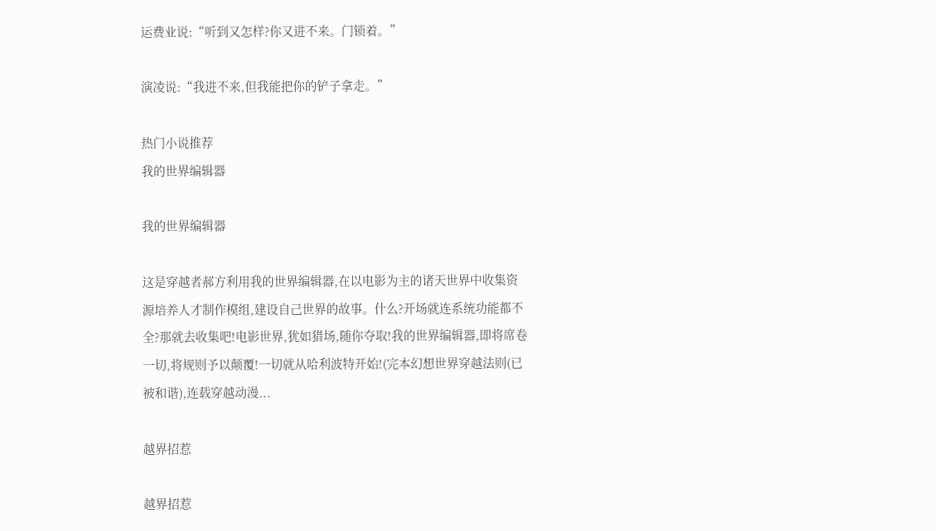运费业说:“听到又怎样?你又进不来。门锁着。”

演凌说:“我进不来,但我能把你的铲子拿走。”

热门小说推荐
我的世界编辑器

我的世界编辑器

这是穿越者郝方利用我的世界编辑器,在以电影为主的诸天世界中收集资源培养人才制作模组,建设自己世界的故事。什么?开场就连系统功能都不全?那就去收集吧!电影世界,犹如猎场,随你夺取!我的世界编辑器,即将席卷一切,将规则予以颠覆!一切就从哈利波特开始!(完本幻想世界穿越法则(已被和谐),连载穿越动漫...

越界招惹

越界招惹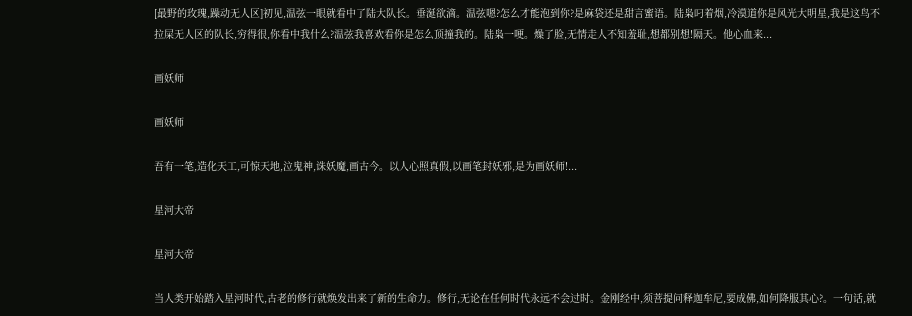[最野的玫瑰,躁动无人区]初见,温弦一眼就看中了陆大队长。垂涎欲滴。温弦嗯?怎么才能泡到你?是麻袋还是甜言蜜语。陆枭叼着烟,冷漠道你是风光大明星,我是这鸟不拉屎无人区的队长,穷得很,你看中我什么?温弦我喜欢看你是怎么顶撞我的。陆枭一哽。燥了脸,无情走人不知羞耻,想都别想!隔天。他心血来...

画妖师

画妖师

吾有一笔,造化天工,可惊天地,泣鬼神,诛妖魔,画古今。以人心照真假,以画笔封妖邪,是为画妖师!...

星河大帝

星河大帝

当人类开始踏入星河时代,古老的修行就焕发出来了新的生命力。修行,无论在任何时代永远不会过时。金刚经中,须菩提问释迦牟尼,要成佛,如何降服其心?。一句话,就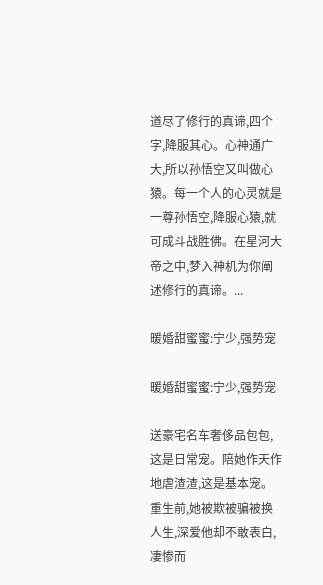道尽了修行的真谛,四个字,降服其心。心神通广大,所以孙悟空又叫做心猿。每一个人的心灵就是一尊孙悟空,降服心猿,就可成斗战胜佛。在星河大帝之中,梦入神机为你阐述修行的真谛。...

暖婚甜蜜蜜:宁少,强势宠

暖婚甜蜜蜜:宁少,强势宠

送豪宅名车奢侈品包包,这是日常宠。陪她作天作地虐渣渣,这是基本宠。重生前,她被欺被骗被换人生,深爱他却不敢表白,凄惨而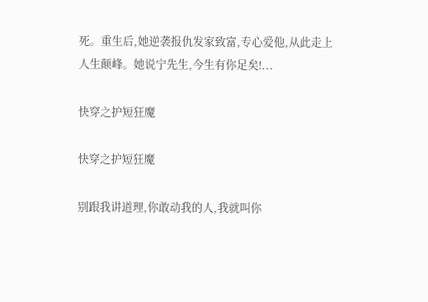死。重生后,她逆袭报仇发家致富,专心爱他,从此走上人生颠峰。她说宁先生,今生有你足矣!...

快穿之护短狂魔

快穿之护短狂魔

别跟我讲道理,你敢动我的人,我就叫你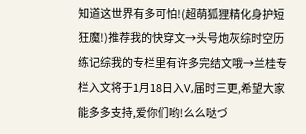知道这世界有多可怕!(超萌狐狸精化身护短狂魔!)推荐我的快穿文→头号炮灰综时空历练记综我的专栏里有许多完结文哦→兰桂专栏入文将于1月18日入V,届时三更,希望大家能多多支持,爱你们哟!么么哒づ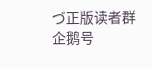づ正版读者群企鹅号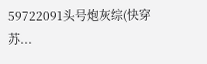59722091头号炮灰综(快穿苏...